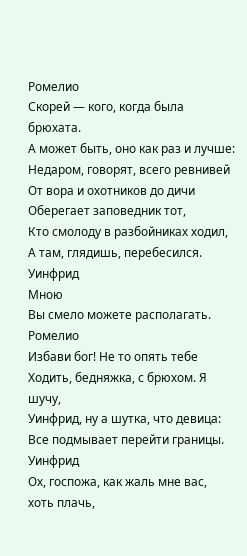Ромелио
Скорей — кого, когда была брюхата.
А может быть, оно как раз и лучше:
Недаром, говорят, всего ревнивей
От вора и охотников до дичи
Оберегает заповедник тот,
Кто смолоду в разбойниках ходил,
А там, глядишь, перебесился.
Уинфрид
Мною
Вы смело можете располагать.
Ромелио
Избави бог! Не то опять тебе
Ходить, бедняжка, с брюхом. Я шучу,
Уинфрид, ну а шутка, что девица:
Все подмывает перейти границы.
Уинфрид
Ох, госпожа, как жаль мне вас, хоть плачь,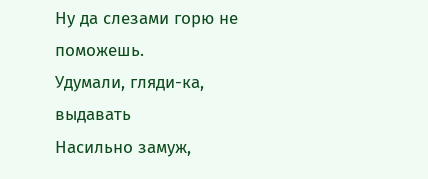Ну да слезами горю не поможешь.
Удумали, гляди-ка, выдавать
Насильно замуж,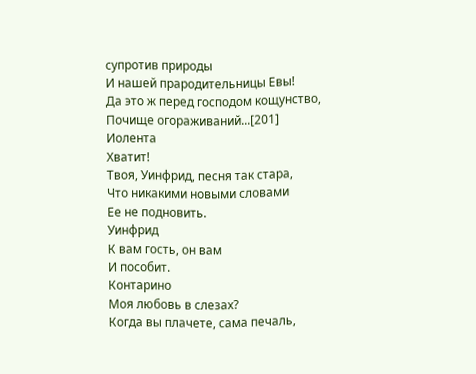супротив природы
И нашей прародительницы Евы!
Да это ж перед господом кощунство,
Почище огораживаний...[201]
Иолента
Хватит!
Твоя, Уинфрид, песня так стара,
Что никакими новыми словами
Ее не подновить.
Уинфрид
К вам гость, он вам
И пособит.
Контарино
Моя любовь в слезах?
Когда вы плачете, сама печаль,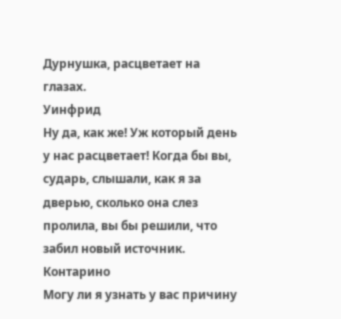Дурнушка, расцветает на глазах.
Уинфрид
Ну да, как же! Уж который день у нас расцветает! Когда бы вы, сударь, слышали, как я за дверью, сколько она слез пролила, вы бы решили, что забил новый источник.
Контарино
Могу ли я узнать у вас причину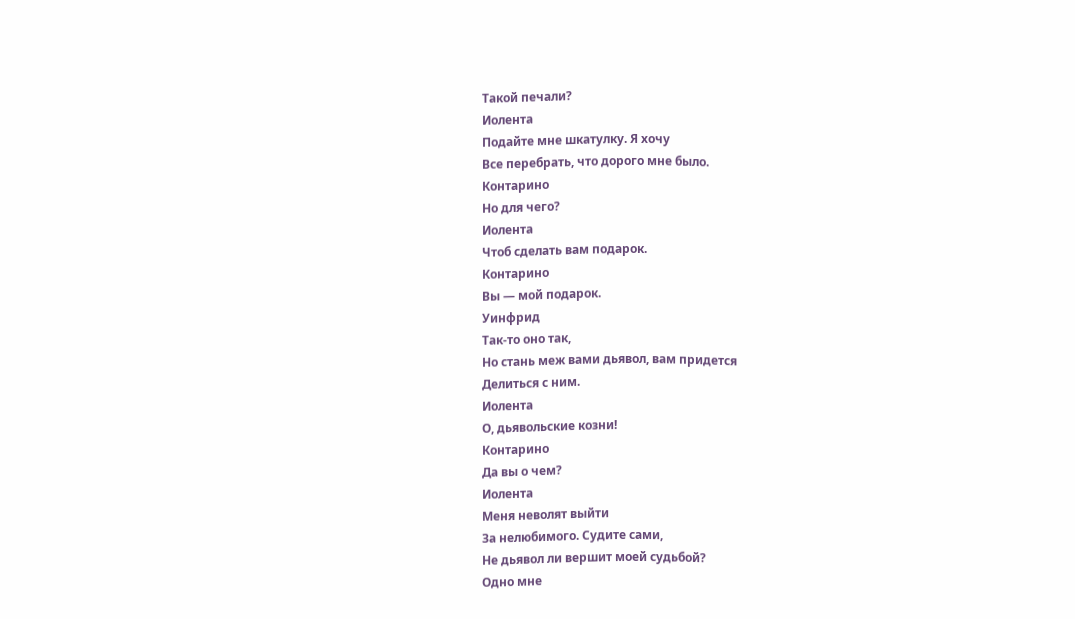Такой печали?
Иолента
Подайте мне шкатулку. Я хочу
Все перебрать, что дорого мне было.
Контарино
Но для чего?
Иолента
Чтоб сделать вам подарок.
Контарино
Вы — мой подарок.
Уинфрид
Так-то оно так,
Но стань меж вами дьявол, вам придется
Делиться с ним.
Иолента
О, дьявольские козни!
Контарино
Да вы о чем?
Иолента
Меня неволят выйти
За нелюбимого. Судите сами,
Не дьявол ли вершит моей судьбой?
Одно мне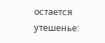остается утешенье: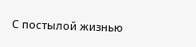С постылой жизнью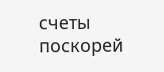счеты поскорей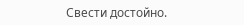Свести достойно.